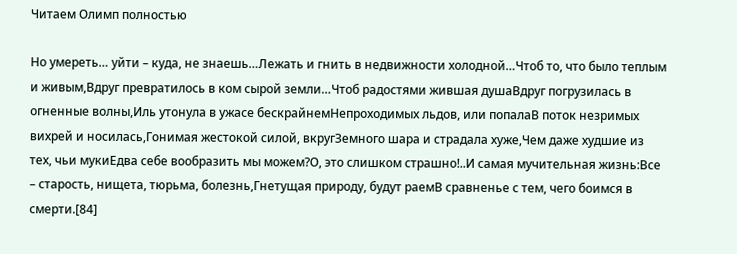Читаем Олимп полностью

Но умереть… уйти – куда, не знаешь…Лежать и гнить в недвижности холодной…Чтоб то, что было теплым и живым,Вдруг превратилось в ком сырой земли…Чтоб радостями жившая душаВдруг погрузилась в огненные волны,Иль утонула в ужасе бескрайнемНепроходимых льдов, или попалаВ поток незримых вихрей и носилась,Гонимая жестокой силой, вкругЗемного шара и страдала хуже,Чем даже худшие из тех, чьи мукиЕдва себе вообразить мы можем?О, это слишком страшно!..И самая мучительная жизнь:Все – старость, нищета, тюрьма, болезнь,Гнетущая природу, будут раемВ сравненье с тем, чего боимся в смерти.[84]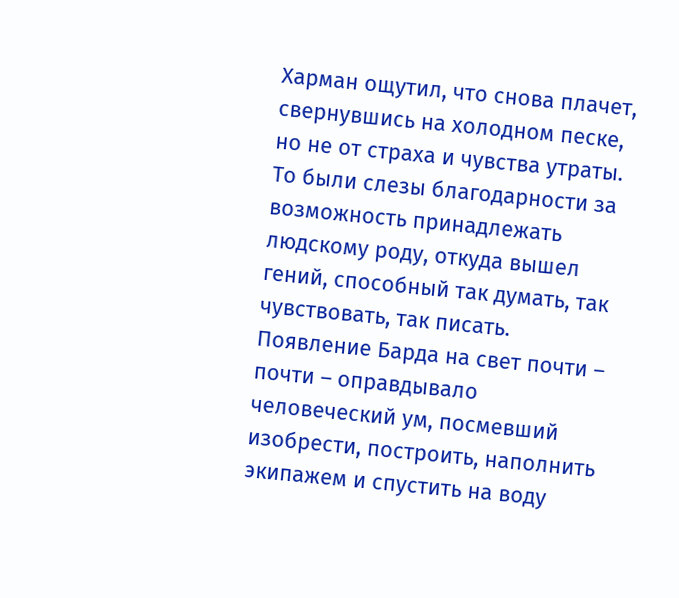Харман ощутил, что снова плачет, свернувшись на холодном песке, но не от страха и чувства утраты. То были слезы благодарности за возможность принадлежать людскому роду, откуда вышел гений, способный так думать, так чувствовать, так писать. Появление Барда на свет почти – почти – оправдывало человеческий ум, посмевший изобрести, построить, наполнить экипажем и спустить на воду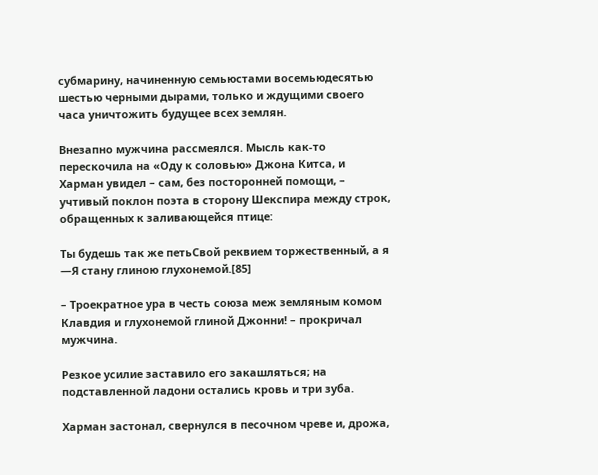субмарину, начиненную семьюстами восемьюдесятью шестью черными дырами, только и ждущими своего часа уничтожить будущее всех землян.

Внезапно мужчина рассмеялся. Мысль как-то перескочила на «Оду к соловью» Джона Китса, и Харман увидел – сам, без посторонней помощи, – учтивый поклон поэта в сторону Шекспира между строк, обращенных к заливающейся птице:

Ты будешь так же петьСвой реквием торжественный, а я —Я стану глиною глухонемой.[85]

– Троекратное ура в честь союза меж земляным комом Клавдия и глухонемой глиной Джонни! – прокричал мужчина.

Резкое усилие заставило его закашляться; на подставленной ладони остались кровь и три зуба.

Харман застонал, свернулся в песочном чреве и, дрожа,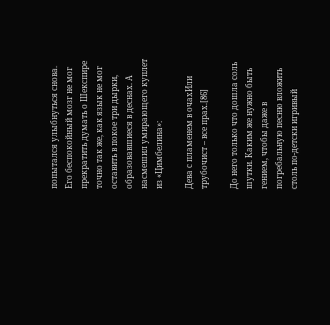попытался улыбнуться снова. Его беспокойный мозг не мог прекратить думать о Шекспире точно так же, как язык не мог оставить в покое три дырки, образовавшиеся в деснах. А насмешил умирающего куплет из «Цимбелина»:

Дева с пламенем в очахИли трубочист – все прах.[86]

До него только что дошла соль шутки. Каким же нужно быть гением, чтобы даже в погребальную песню вложить столь по-детски игривый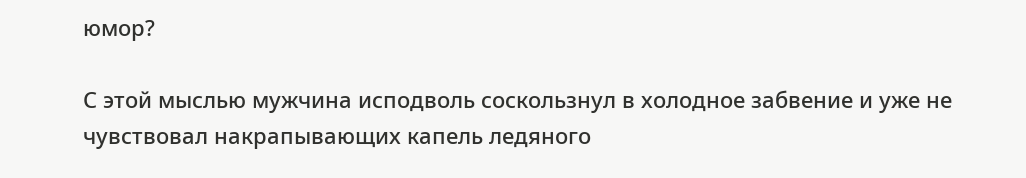юмор?

С этой мыслью мужчина исподволь соскользнул в холодное забвение и уже не чувствовал накрапывающих капель ледяного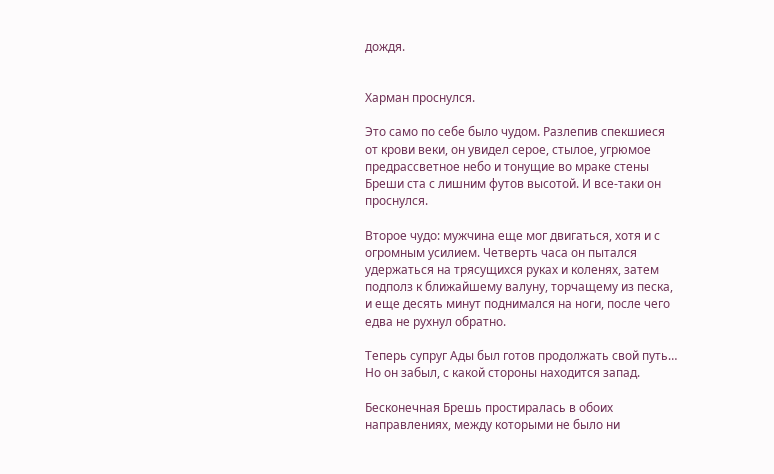дождя.


Харман проснулся.

Это само по себе было чудом. Разлепив спекшиеся от крови веки, он увидел серое, стылое, угрюмое предрассветное небо и тонущие во мраке стены Бреши ста с лишним футов высотой. И все-таки он проснулся.

Второе чудо: мужчина еще мог двигаться, хотя и с огромным усилием. Четверть часа он пытался удержаться на трясущихся руках и коленях, затем подполз к ближайшему валуну, торчащему из песка, и еще десять минут поднимался на ноги, после чего едва не рухнул обратно.

Теперь супруг Ады был готов продолжать свой путь… Но он забыл, с какой стороны находится запад.

Бесконечная Брешь простиралась в обоих направлениях, между которыми не было ни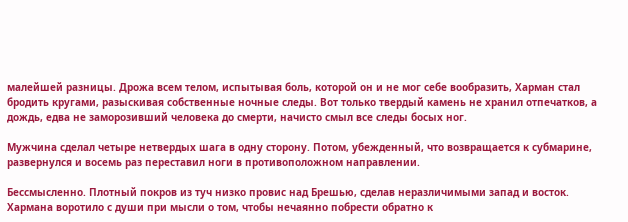малейшей разницы. Дрожа всем телом, испытывая боль, которой он и не мог себе вообразить, Харман стал бродить кругами, разыскивая собственные ночные следы. Вот только твердый камень не хранил отпечатков, а дождь, едва не заморозивший человека до смерти, начисто смыл все следы босых ног.

Мужчина сделал четыре нетвердых шага в одну сторону. Потом, убежденный, что возвращается к субмарине, развернулся и восемь раз переставил ноги в противоположном направлении.

Бессмысленно. Плотный покров из туч низко провис над Брешью, сделав неразличимыми запад и восток. Хармана воротило с души при мысли о том, чтобы нечаянно побрести обратно к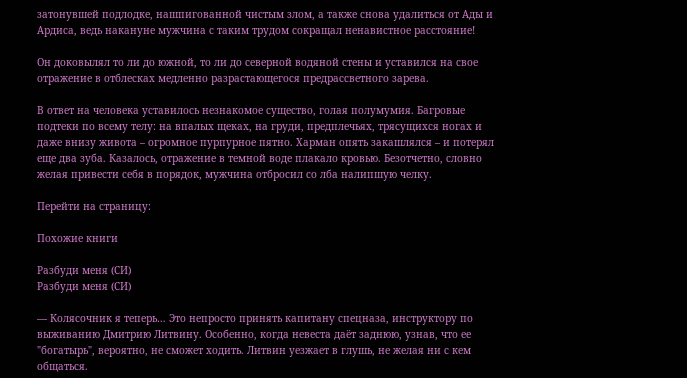затонувшей подлодке, нашпигованной чистым злом, а также снова удалиться от Ады и Ардиса, ведь накануне мужчина с таким трудом сокращал ненавистное расстояние!

Он доковылял то ли до южной, то ли до северной водяной стены и уставился на свое отражение в отблесках медленно разрастающегося предрассветного зарева.

В ответ на человека уставилось незнакомое существо, голая полумумия. Багровые подтеки по всему телу: на впалых щеках, на груди, предплечьях, трясущихся ногах и даже внизу живота – огромное пурпурное пятно. Харман опять закашлялся – и потерял еще два зуба. Казалось, отражение в темной воде плакало кровью. Безотчетно, словно желая привести себя в порядок, мужчина отбросил со лба налипшую челку.

Перейти на страницу:

Похожие книги

Разбуди меня (СИ)
Разбуди меня (СИ)

— Колясочник я теперь… Это непросто принять капитану спецназа, инструктору по выживанию Дмитрию Литвину. Особенно, когда невеста даёт заднюю, узнав, что ее "богатырь", вероятно, не сможет ходить. Литвин уезжает в глушь, не желая ни с кем общаться.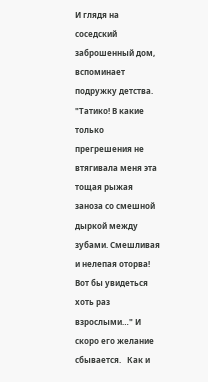И глядя на соседский заброшенный дом, вспоминает подружку детства. "Татико! В какие только прегрешения не втягивала меня эта тощая рыжая заноза со смешной дыркой между зубами. Смешливая и нелепая оторва! Вот бы увидеться хоть раз взрослыми…" И скоро его желание сбывается.   Как и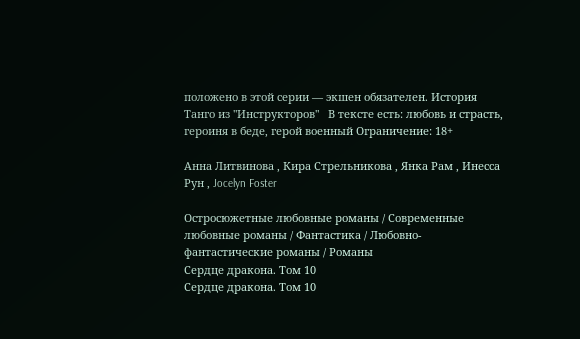положено в этой серии — экшен обязателен. История Танго из "Инструкторов"   В тексте есть: любовь и страсть, героиня в беде, герой военный Ограничение: 18+

Анна Литвинова , Кира Стрельникова , Янка Рам , Инесса Рун , Jocelyn Foster

Остросюжетные любовные романы / Современные любовные романы / Фантастика / Любовно-фантастические романы / Романы
Сердце дракона. Том 10
Сердце дракона. Том 10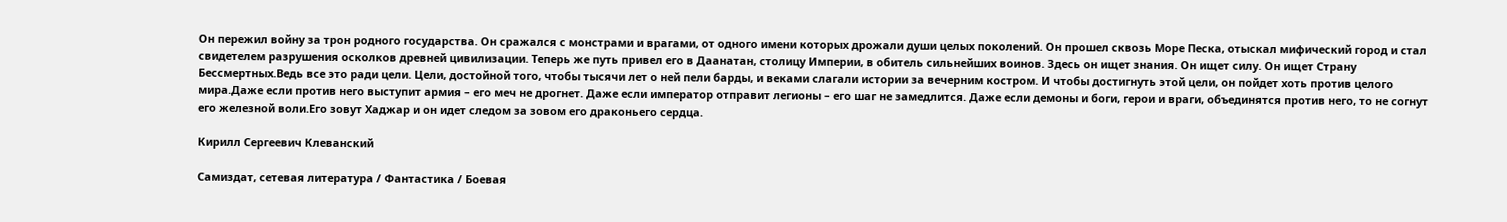Он пережил войну за трон родного государства. Он сражался с монстрами и врагами, от одного имени которых дрожали души целых поколений. Он прошел сквозь Море Песка, отыскал мифический город и стал свидетелем разрушения осколков древней цивилизации. Теперь же путь привел его в Даанатан, столицу Империи, в обитель сильнейших воинов. Здесь он ищет знания. Он ищет силу. Он ищет Страну Бессмертных.Ведь все это ради цели. Цели, достойной того, чтобы тысячи лет о ней пели барды, и веками слагали истории за вечерним костром. И чтобы достигнуть этой цели, он пойдет хоть против целого мира.Даже если против него выступит армия – его меч не дрогнет. Даже если император отправит легионы – его шаг не замедлится. Даже если демоны и боги, герои и враги, объединятся против него, то не согнут его железной воли.Его зовут Хаджар и он идет следом за зовом его драконьего сердца.

Кирилл Сергеевич Клеванский

Самиздат, сетевая литература / Фантастика / Боевая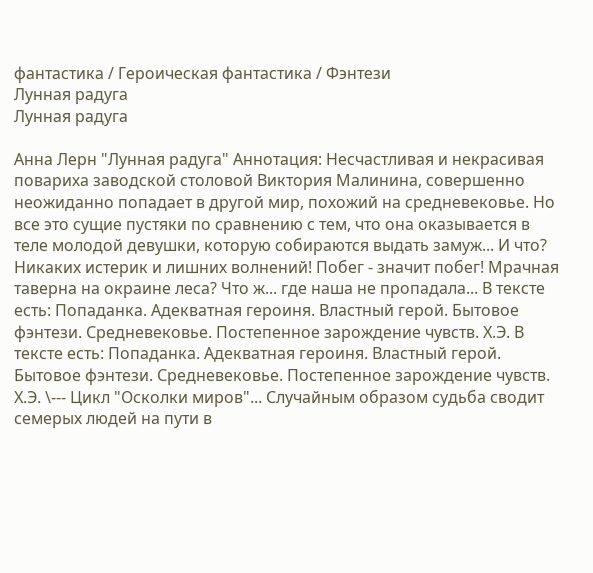фантастика / Героическая фантастика / Фэнтези
Лунная радуга
Лунная радуга

Анна Лерн "Лунная радуга" Аннотация: Несчастливая и некрасивая повариха заводской столовой Виктория Малинина, совершенно неожиданно попадает в другой мир, похожий на средневековье. Но все это сущие пустяки по сравнению с тем, что она оказывается в теле молодой девушки, которую собираются выдать замуж... И что? Никаких истерик и лишних волнений! Побег - значит побег! Мрачная таверна на окраине леса? Что ж... где наша не пропадала... В тексте есть: Попаданка. Адекватная героиня. Властный герой. Бытовое фэнтези. Средневековье. Постепенное зарождение чувств. Х.Э. В тексте есть: Попаданка. Адекватная героиня. Властный герой. Бытовое фэнтези. Средневековье. Постепенное зарождение чувств. Х.Э. \--- Цикл "Осколки миров"... Случайным образом судьба сводит семерых людей на пути в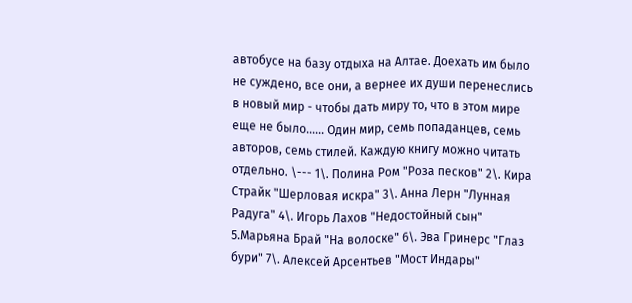автобусе на базу отдыха на Алтае. Доехать им было не суждено, все они, а вернее их души перенеслись в новый мир - чтобы дать миру то, что в этом мире еще не было...... Один мир, семь попаданцев, семь авторов, семь стилей. Каждую книгу можно читать отдельно. \--- 1\. Полина Ром "Роза песков" 2\. Кира Страйк "Шерловая искра" 3\. Анна Лерн "Лунная Радуга" 4\. Игорь Лахов "Недостойный сын" 5.Марьяна Брай "На волоске" 6\. Эва Гринерс "Глаз бури" 7\. Алексей Арсентьев "Мост Индары"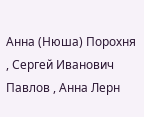Анна (Нюша) Порохня , Сергей Иванович Павлов , Анна Лерн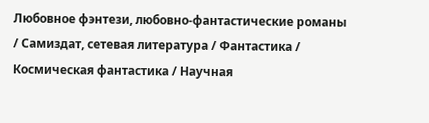Любовное фэнтези, любовно-фантастические романы / Самиздат, сетевая литература / Фантастика / Космическая фантастика / Научная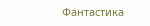Фантастика